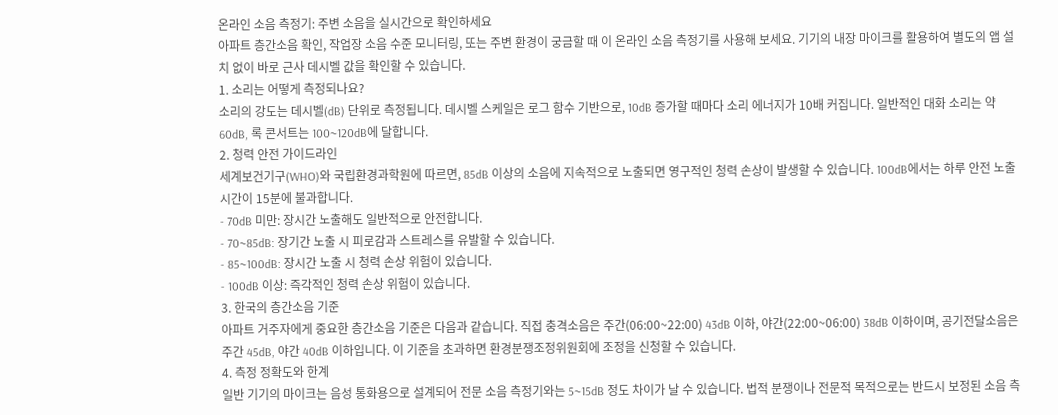온라인 소음 측정기: 주변 소음을 실시간으로 확인하세요
아파트 층간소음 확인, 작업장 소음 수준 모니터링, 또는 주변 환경이 궁금할 때 이 온라인 소음 측정기를 사용해 보세요. 기기의 내장 마이크를 활용하여 별도의 앱 설치 없이 바로 근사 데시벨 값을 확인할 수 있습니다.
1. 소리는 어떻게 측정되나요?
소리의 강도는 데시벨(dB) 단위로 측정됩니다. 데시벨 스케일은 로그 함수 기반으로, 10dB 증가할 때마다 소리 에너지가 10배 커집니다. 일반적인 대화 소리는 약 60dB, 록 콘서트는 100~120dB에 달합니다.
2. 청력 안전 가이드라인
세계보건기구(WHO)와 국립환경과학원에 따르면, 85dB 이상의 소음에 지속적으로 노출되면 영구적인 청력 손상이 발생할 수 있습니다. 100dB에서는 하루 안전 노출 시간이 15분에 불과합니다.
- 70dB 미만: 장시간 노출해도 일반적으로 안전합니다.
- 70~85dB: 장기간 노출 시 피로감과 스트레스를 유발할 수 있습니다.
- 85~100dB: 장시간 노출 시 청력 손상 위험이 있습니다.
- 100dB 이상: 즉각적인 청력 손상 위험이 있습니다.
3. 한국의 층간소음 기준
아파트 거주자에게 중요한 층간소음 기준은 다음과 같습니다. 직접 충격소음은 주간(06:00~22:00) 43dB 이하, 야간(22:00~06:00) 38dB 이하이며, 공기전달소음은 주간 45dB, 야간 40dB 이하입니다. 이 기준을 초과하면 환경분쟁조정위원회에 조정을 신청할 수 있습니다.
4. 측정 정확도와 한계
일반 기기의 마이크는 음성 통화용으로 설계되어 전문 소음 측정기와는 5~15dB 정도 차이가 날 수 있습니다. 법적 분쟁이나 전문적 목적으로는 반드시 보정된 소음 측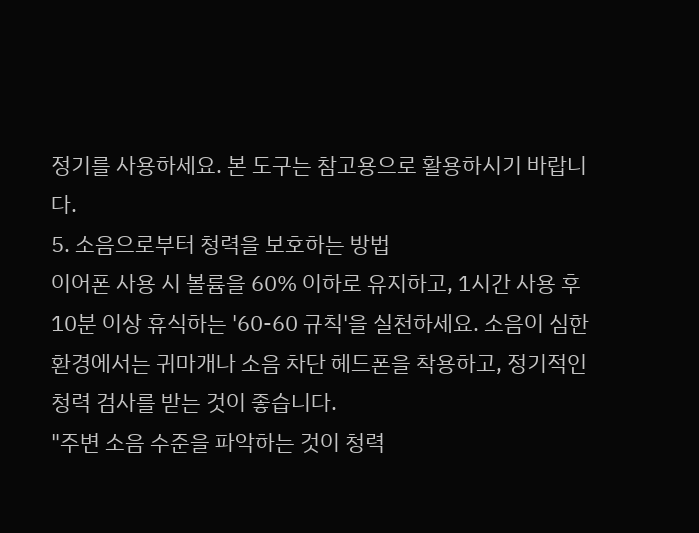정기를 사용하세요. 본 도구는 참고용으로 활용하시기 바랍니다.
5. 소음으로부터 청력을 보호하는 방법
이어폰 사용 시 볼륨을 60% 이하로 유지하고, 1시간 사용 후 10분 이상 휴식하는 '60-60 규칙'을 실천하세요. 소음이 심한 환경에서는 귀마개나 소음 차단 헤드폰을 착용하고, 정기적인 청력 검사를 받는 것이 좋습니다.
"주변 소음 수준을 파악하는 것이 청력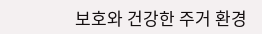보호와 건강한 주거 환경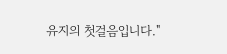유지의 첫걸음입니다."